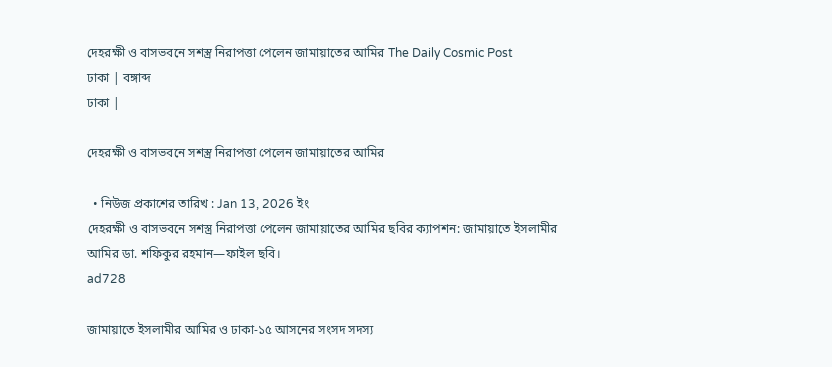দেহরক্ষী ও বাসভবনে সশস্ত্র নিরাপত্তা পেলেন জামায়াতের আমির The Daily Cosmic Post
ঢাকা | বঙ্গাব্দ
ঢাকা |

দেহরক্ষী ও বাসভবনে সশস্ত্র নিরাপত্তা পেলেন জামায়াতের আমির

  • নিউজ প্রকাশের তারিখ : Jan 13, 2026 ইং
দেহরক্ষী ও বাসভবনে সশস্ত্র নিরাপত্তা পেলেন জামায়াতের আমির ছবির ক্যাপশন: জামায়াতে ইসলামীর আমির ডা. শফিকুর রহমান—ফাইল ছবি।
ad728

জামায়াতে ইসলামীর আমির ও ঢাকা-১৫ আসনের সংসদ সদস্য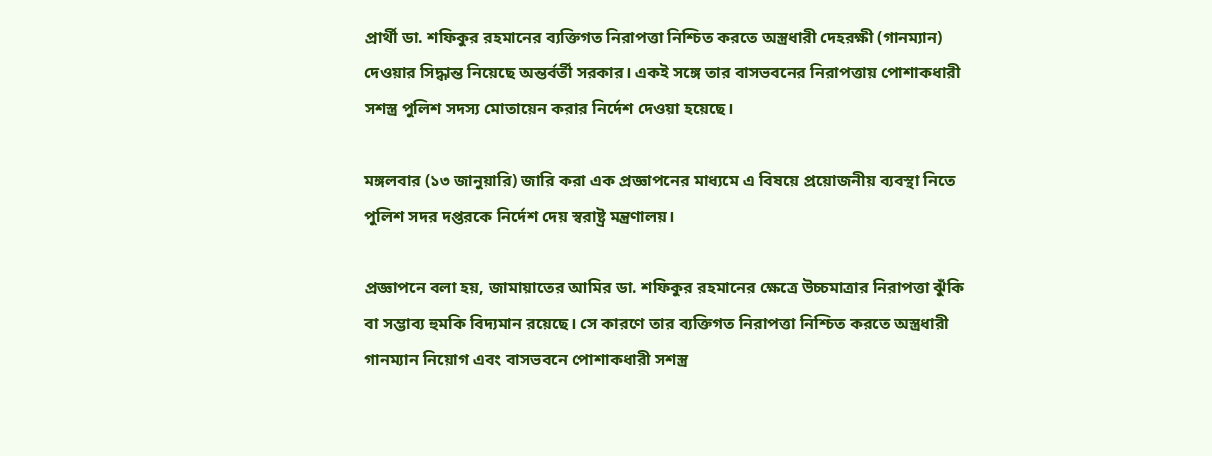প্রার্থী ডা. শফিকুর রহমানের ব্যক্তিগত নিরাপত্তা নিশ্চিত করতে অস্ত্রধারী দেহরক্ষী (গানম্যান) দেওয়ার সিদ্ধান্ত নিয়েছে অন্তর্বর্তী সরকার। একই সঙ্গে তার বাসভবনের নিরাপত্তায় পোশাকধারী সশস্ত্র পুলিশ সদস্য মোতায়েন করার নির্দেশ দেওয়া হয়েছে।

মঙ্গলবার (১৩ জানুয়ারি) জারি করা এক প্রজ্ঞাপনের মাধ্যমে এ বিষয়ে প্রয়োজনীয় ব্যবস্থা নিতে পুলিশ সদর দপ্তরকে নির্দেশ দেয় স্বরাষ্ট্র মন্ত্রণালয়।

প্রজ্ঞাপনে বলা হয়, জামায়াতের আমির ডা. শফিকুর রহমানের ক্ষেত্রে উচ্চমাত্রার নিরাপত্তা ঝুঁকি বা সম্ভাব্য হুমকি বিদ্যমান রয়েছে। সে কারণে তার ব্যক্তিগত নিরাপত্তা নিশ্চিত করতে অস্ত্রধারী গানম্যান নিয়োগ এবং বাসভবনে পোশাকধারী সশস্ত্র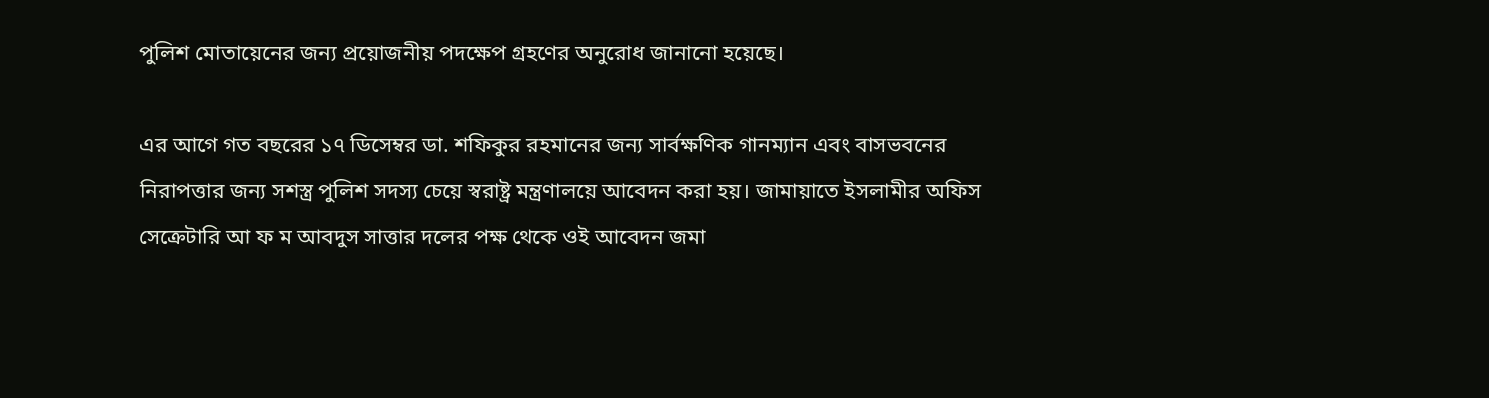পুলিশ মোতায়েনের জন্য প্রয়োজনীয় পদক্ষেপ গ্রহণের অনুরোধ জানানো হয়েছে।

এর আগে গত বছরের ১৭ ডিসেম্বর ডা. শফিকুর রহমানের জন্য সার্বক্ষণিক গানম্যান এবং বাসভবনের নিরাপত্তার জন্য সশস্ত্র পুলিশ সদস্য চেয়ে স্বরাষ্ট্র মন্ত্রণালয়ে আবেদন করা হয়। জামায়াতে ইসলামীর অফিস সেক্রেটারি আ ফ ম আবদুস সাত্তার দলের পক্ষ থেকে ওই আবেদন জমা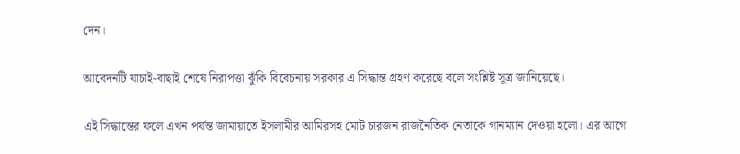দেন।

আবেদনটি যাচাই-বাছাই শেষে নিরাপত্তা ঝুঁকি বিবেচনায় সরকার এ সিদ্ধান্ত গ্রহণ করেছে বলে সংশ্লিষ্ট সূত্র জানিয়েছে।

এই সিদ্ধান্তের ফলে এখন পর্যন্ত জামায়াতে ইসলামীর আমিরসহ মোট চারজন রাজনৈতিক নেতাকে গানম্যান দেওয়া হলো। এর আগে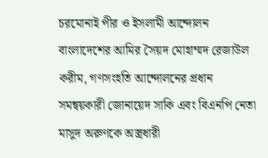চরমোনাই পীর ও ইসলামী আন্দোলন বাংলাদেশের আমির সৈয়দ মোহাম্মদ রেজাউল করীম, গণসংহতি আন্দোলনের প্রধান সমন্বয়কারী জোনায়েদ সাকি এবং বিএনপি নেতা মাসুদ অরুণকে অস্ত্রধারী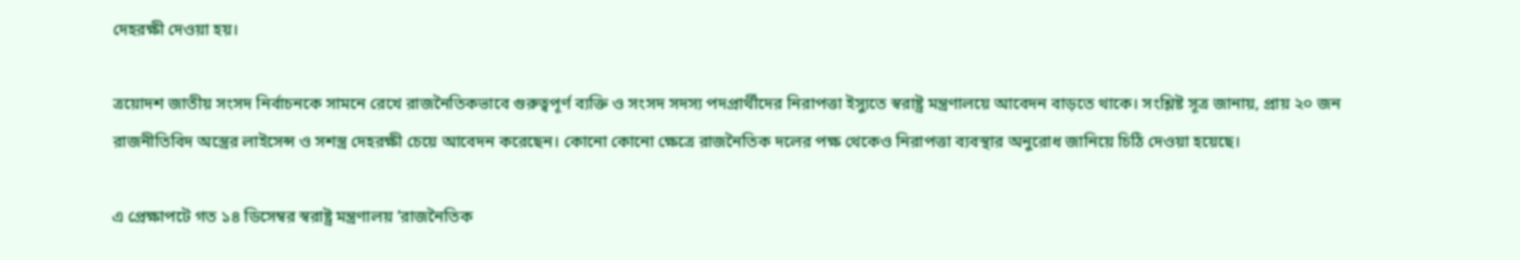দেহরক্ষী দেওয়া হয়।

ত্রয়োদশ জাতীয় সংসদ নির্বাচনকে সামনে রেখে রাজনৈতিকভাবে গুরুত্বপূর্ণ ব্যক্তি ও সংসদ সদস্য পদপ্রার্থীদের নিরাপত্তা ইস্যুতে স্বরাষ্ট্র মন্ত্রণালয়ে আবেদন বাড়তে থাকে। সংশ্লিষ্ট সূত্র জানায়, প্রায় ২০ জন রাজনীতিবিদ অস্ত্রের লাইসেন্স ও সশস্ত্র দেহরক্ষী চেয়ে আবেদন করেছেন। কোনো কোনো ক্ষেত্রে রাজনৈতিক দলের পক্ষ থেকেও নিরাপত্তা ব্যবস্থার অনুরোধ জানিয়ে চিঠি দেওয়া হয়েছে।

এ প্রেক্ষাপটে গত ১৪ ডিসেম্বর স্বরাষ্ট্র মন্ত্রণালয় ‘রাজনৈতিক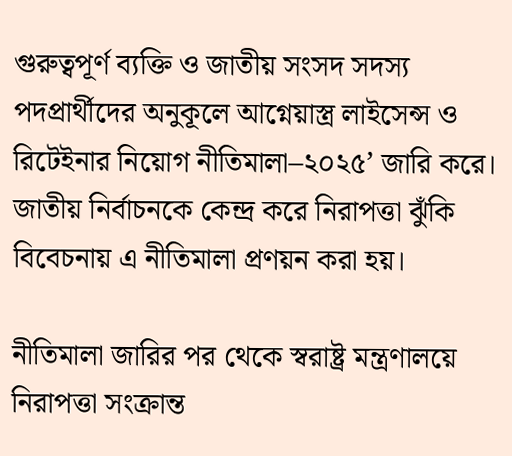গুরুত্বপূর্ণ ব্যক্তি ও জাতীয় সংসদ সদস্য পদপ্রার্থীদের অনুকূলে আগ্নেয়াস্ত্র লাইসেন্স ও রিটেইনার নিয়োগ নীতিমালা–২০২৫’ জারি করে। জাতীয় নির্বাচনকে কেন্দ্র করে নিরাপত্তা ঝুঁকি বিবেচনায় এ নীতিমালা প্রণয়ন করা হয়।

নীতিমালা জারির পর থেকে স্বরাষ্ট্র মন্ত্রণালয়ে নিরাপত্তা সংক্রান্ত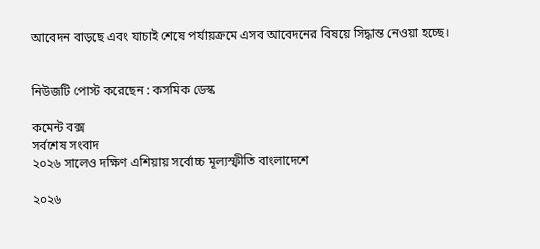আবেদন বাড়ছে এবং যাচাই শেষে পর্যায়ক্রমে এসব আবেদনের বিষয়ে সিদ্ধান্ত নেওয়া হচ্ছে।


নিউজটি পোস্ট করেছেন : কসমিক ডেস্ক

কমেন্ট বক্স
সর্বশেষ সংবাদ
২০২৬ সালেও দক্ষিণ এশিয়ায় সর্বোচ্চ মূল্যস্ফীতি বাংলাদেশে

২০২৬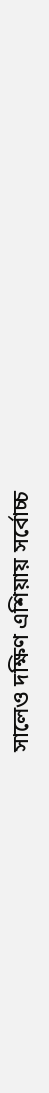সালেও দক্ষিণ এশিয়ায় সর্বোচ্চ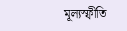মূল্যস্ফীতি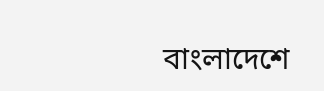বাংলাদেশে